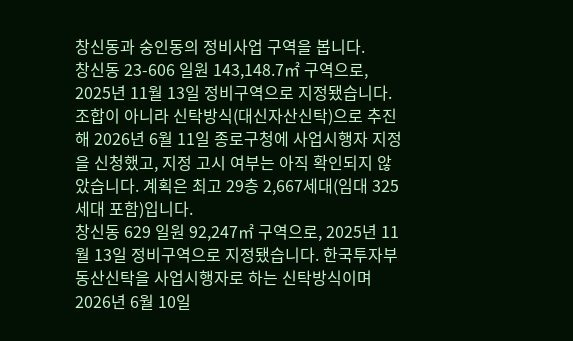창신동과 숭인동의 정비사업 구역을 봅니다.
창신동 23-606 일원 143,148.7㎡ 구역으로, 2025년 11월 13일 정비구역으로 지정됐습니다. 조합이 아니라 신탁방식(대신자산신탁)으로 추진해 2026년 6월 11일 종로구청에 사업시행자 지정을 신청했고, 지정 고시 여부는 아직 확인되지 않았습니다. 계획은 최고 29층 2,667세대(임대 325세대 포함)입니다.
창신동 629 일원 92,247㎡ 구역으로, 2025년 11월 13일 정비구역으로 지정됐습니다. 한국투자부동산신탁을 사업시행자로 하는 신탁방식이며 2026년 6월 10일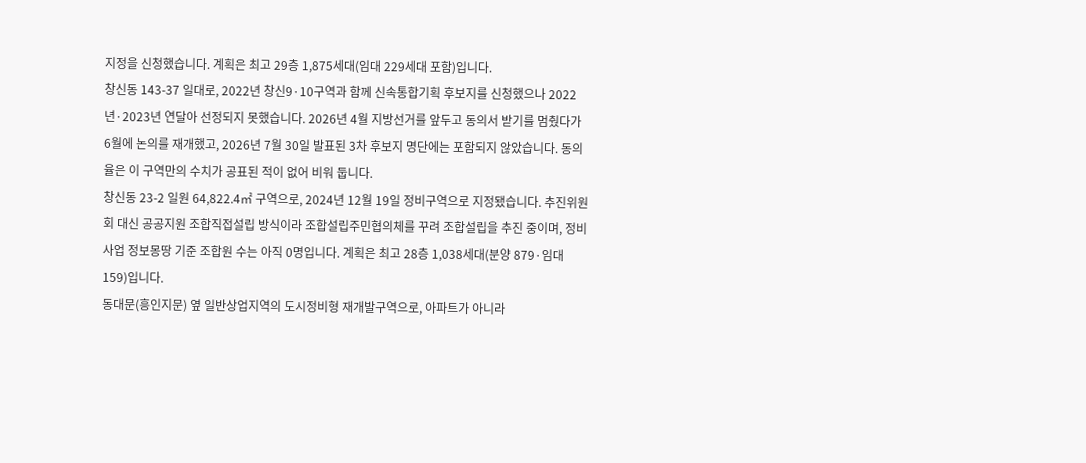지정을 신청했습니다. 계획은 최고 29층 1,875세대(임대 229세대 포함)입니다.
창신동 143-37 일대로, 2022년 창신9·10구역과 함께 신속통합기획 후보지를 신청했으나 2022년·2023년 연달아 선정되지 못했습니다. 2026년 4월 지방선거를 앞두고 동의서 받기를 멈췄다가 6월에 논의를 재개했고, 2026년 7월 30일 발표된 3차 후보지 명단에는 포함되지 않았습니다. 동의율은 이 구역만의 수치가 공표된 적이 없어 비워 둡니다.
창신동 23-2 일원 64,822.4㎡ 구역으로, 2024년 12월 19일 정비구역으로 지정됐습니다. 추진위원회 대신 공공지원 조합직접설립 방식이라 조합설립주민협의체를 꾸려 조합설립을 추진 중이며, 정비사업 정보몽땅 기준 조합원 수는 아직 0명입니다. 계획은 최고 28층 1,038세대(분양 879·임대 159)입니다.
동대문(흥인지문) 옆 일반상업지역의 도시정비형 재개발구역으로, 아파트가 아니라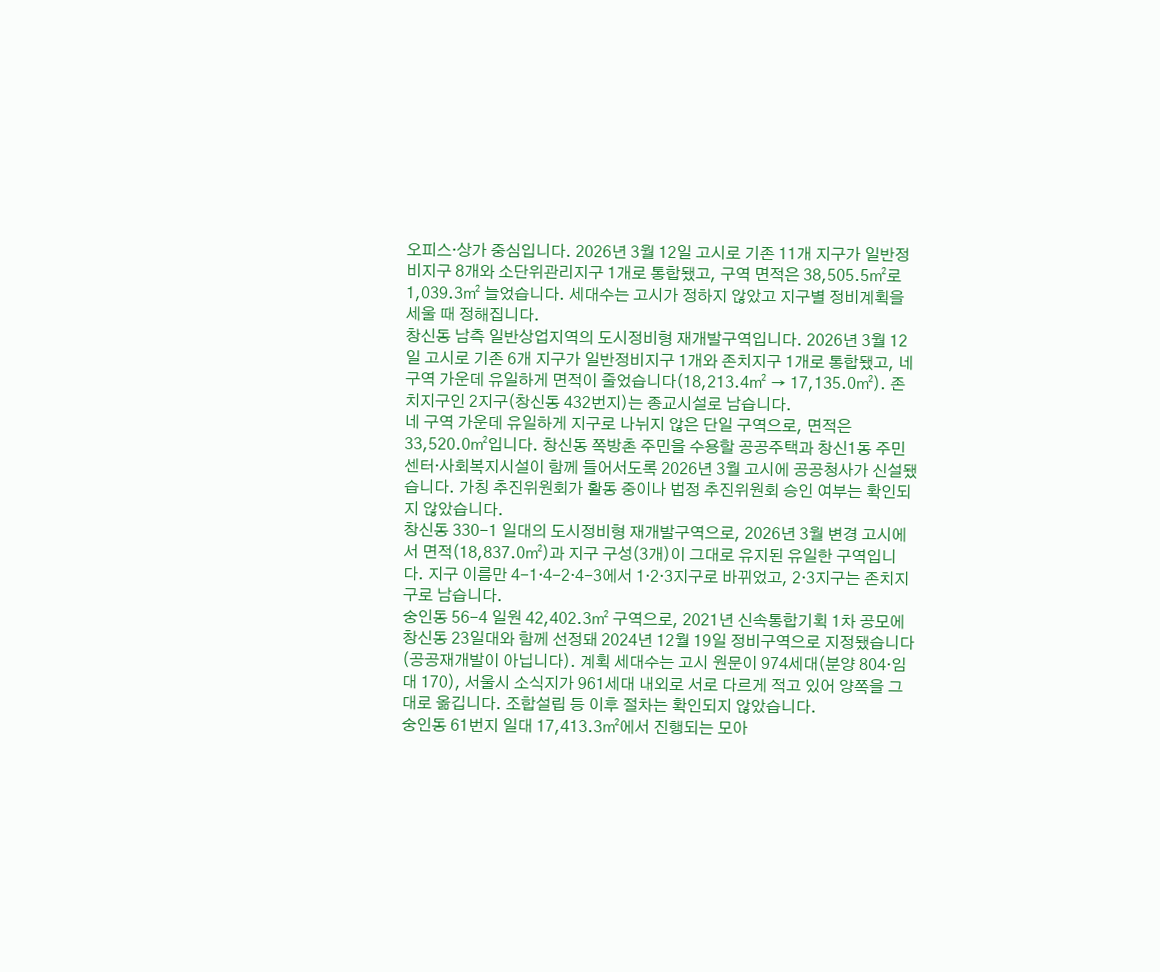오피스·상가 중심입니다. 2026년 3월 12일 고시로 기존 11개 지구가 일반정비지구 8개와 소단위관리지구 1개로 통합됐고, 구역 면적은 38,505.5㎡로 1,039.3㎡ 늘었습니다. 세대수는 고시가 정하지 않았고 지구별 정비계획을 세울 때 정해집니다.
창신동 남측 일반상업지역의 도시정비형 재개발구역입니다. 2026년 3월 12일 고시로 기존 6개 지구가 일반정비지구 1개와 존치지구 1개로 통합됐고, 네 구역 가운데 유일하게 면적이 줄었습니다(18,213.4㎡ → 17,135.0㎡). 존치지구인 2지구(창신동 432번지)는 종교시설로 남습니다.
네 구역 가운데 유일하게 지구로 나뉘지 않은 단일 구역으로, 면적은 33,520.0㎡입니다. 창신동 쪽방촌 주민을 수용할 공공주택과 창신1동 주민센터·사회복지시설이 함께 들어서도록 2026년 3월 고시에 공공청사가 신설됐습니다. 가칭 추진위원회가 활동 중이나 법정 추진위원회 승인 여부는 확인되지 않았습니다.
창신동 330-1 일대의 도시정비형 재개발구역으로, 2026년 3월 변경 고시에서 면적(18,837.0㎡)과 지구 구성(3개)이 그대로 유지된 유일한 구역입니다. 지구 이름만 4-1·4-2·4-3에서 1·2·3지구로 바뀌었고, 2·3지구는 존치지구로 남습니다.
숭인동 56-4 일원 42,402.3㎡ 구역으로, 2021년 신속통합기획 1차 공모에 창신동 23일대와 함께 선정돼 2024년 12월 19일 정비구역으로 지정됐습니다(공공재개발이 아닙니다). 계획 세대수는 고시 원문이 974세대(분양 804·임대 170), 서울시 소식지가 961세대 내외로 서로 다르게 적고 있어 양쪽을 그대로 옮깁니다. 조합설립 등 이후 절차는 확인되지 않았습니다.
숭인동 61번지 일대 17,413.3㎡에서 진행되는 모아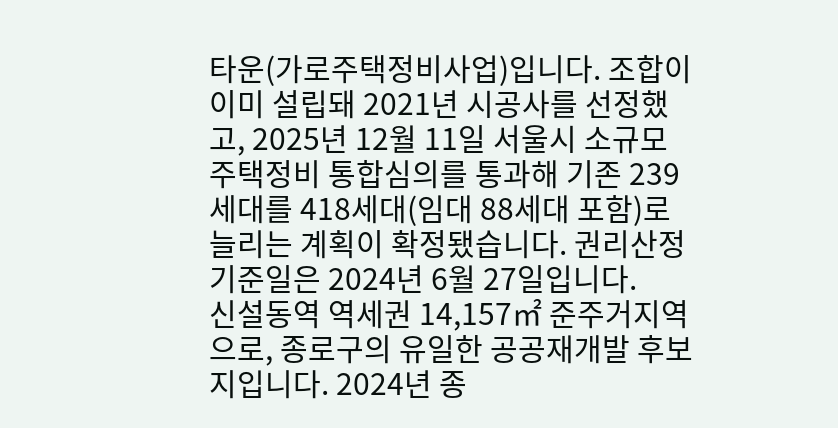타운(가로주택정비사업)입니다. 조합이 이미 설립돼 2021년 시공사를 선정했고, 2025년 12월 11일 서울시 소규모주택정비 통합심의를 통과해 기존 239세대를 418세대(임대 88세대 포함)로 늘리는 계획이 확정됐습니다. 권리산정기준일은 2024년 6월 27일입니다.
신설동역 역세권 14,157㎡ 준주거지역으로, 종로구의 유일한 공공재개발 후보지입니다. 2024년 종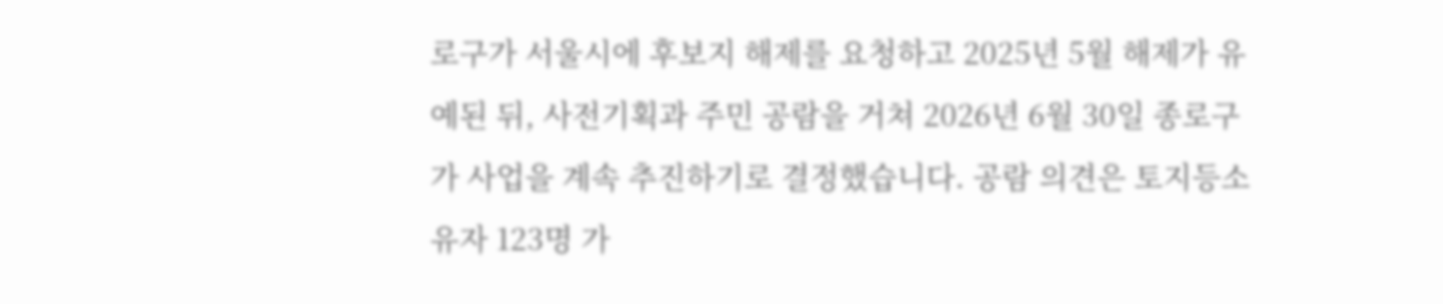로구가 서울시에 후보지 해제를 요청하고 2025년 5월 해제가 유예된 뒤, 사전기획과 주민 공람을 거쳐 2026년 6월 30일 종로구가 사업을 계속 추진하기로 결정했습니다. 공람 의견은 토지등소유자 123명 가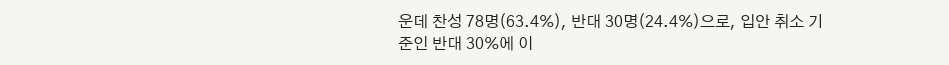운데 찬성 78명(63.4%), 반대 30명(24.4%)으로, 입안 취소 기준인 반대 30%에 이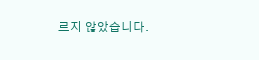르지 않았습니다.